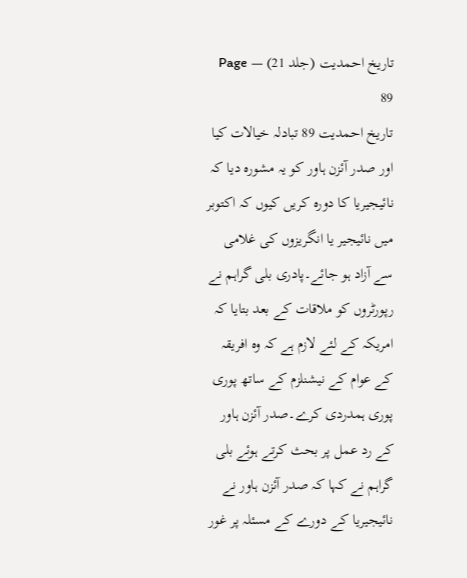تاریخ احمدیت (جلد 21) — Page 89
تاریخ احمدیت 89 تبادلہ خیالات کیا اور صدر آئزن ہاور کو یہ مشورہ دیا کہ نائیجیریا کا دورہ کریں کیوں کہ اکتوبر میں نائیجیر یا انگریزوں کی غلامی سے آزاد ہو جائے۔پادری بلی گراہم نے رپورٹروں کو ملاقات کے بعد بتایا کہ امریکہ کے لئے لازم ہے کہ وہ افریقہ کے عوام کے نیشنلزم کے ساتھ پوری پوری ہمدردی کرے۔صدر آئزن ہاور کے رد عمل پر بحث کرتے ہوئے بلی گراہم نے کہا کہ صدر آئزن ہاور نے نائیجیریا کے دورے کے مسئلہ پر غور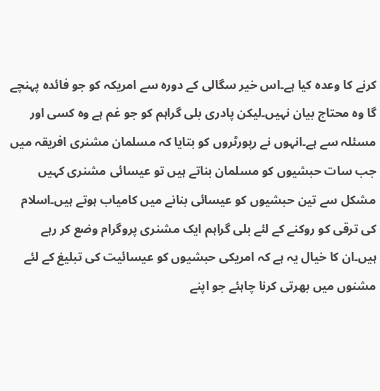کرنے کا وعدہ کیا ہے۔اس خیر سگالی کے دورہ سے امریکہ کو جو فائدہ پہنچے گا وہ محتاج بیان نہیں۔لیکن پادری بلی گراہم کو جو غم ہے وہ کسی اور مسئلہ سے ہے۔انہوں نے رپورٹروں کو بتایا کہ مسلمان مشنری افریقہ میں جب سات حبشیوں کو مسلمان بناتے ہیں تو عیسائی مشنری کہیں مشکل سے تین حبشیوں کو عیسائی بنانے میں کامیاب ہوتے ہیں۔اسلام کی ترقی کو روکنے کے لئے بلی گراہم ایک مشنری پروگرام وضع کر رہے ہیں۔ان کا خیال یہ ہے کہ امریکی حبشیوں کو عیسائیت کی تبلیغ کے لئے مشنوں میں بھرتی کرنا چاہئے جو اپنے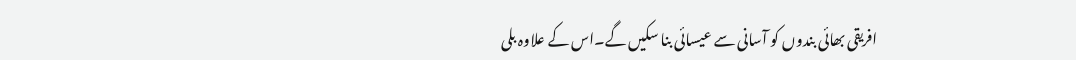افریقی بھائی بندوں کو آسانی سے عیسائی بنا سکیں گے۔اس کے علاوہ بلی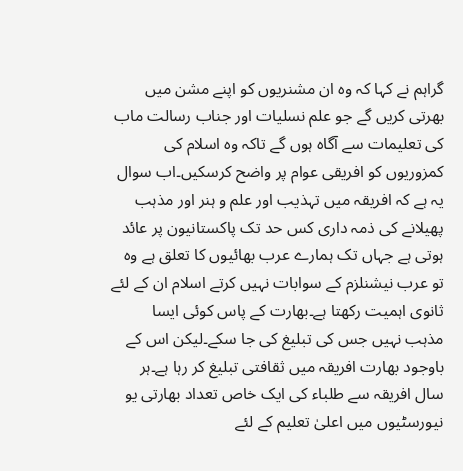گراہم نے کہا کہ وہ ان مشنریوں کو اپنے مشن میں بھرتی کریں گے جو علم نسلیات اور جناب رسالت ماب کی تعلیمات سے آگاہ ہوں گے تاکہ وہ اسلام کی کمزوریوں کو افریقی عوام پر واضح کرسکیں۔اب سوال یہ ہے کہ افریقہ میں تہذیب اور علم و ہنر اور مذہب پھیلانے کی ذمہ داری کس حد تک پاکستانیون پر عائد ہوتی ہے جہاں تک ہمارے عرب بھائیوں کا تعلق ہے وہ تو عرب نیشنلزم کے سوابات نہیں کرتے اسلام ان کے لئے ثانوی اہمیت رکھتا ہے۔بھارت کے پاس کوئی ایسا مذہب نہیں جس کی تبلیغ کی جا سکے۔لیکن اس کے باوجود بھارت افریقہ میں ثقافتی تبلیغ کر رہا ہے۔ہر سال افریقہ سے طلباء کی ایک خاص تعداد بھارتی یو نیورسٹیوں میں اعلیٰ تعلیم کے لئے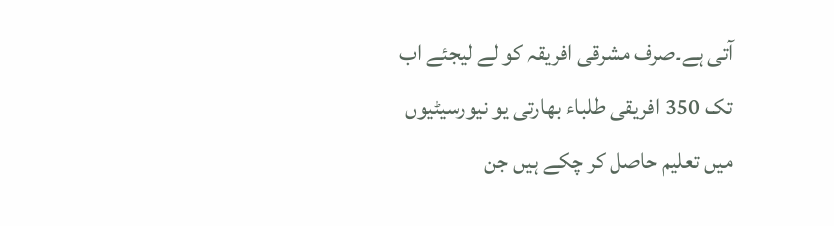آتی ہے۔صرف مشرقی افریقہ کو لے لیجئے اب تک 350 افریقی طلباء بھارتی یو نیورسیٹیوں میں تعلیم حاصل کر چکے ہیں جن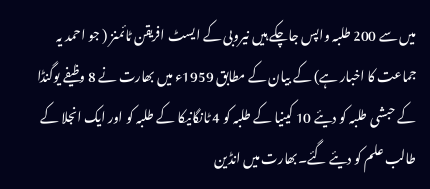میں سے 200 طلبہ واپس جاچکے ہیں نیروبی کے ایسٹ افریقن ٹائمنز ( جو احمد یہ جماعت کا اخبار ہے) کے بیان کے مطابق 1959ء میں بھارت نے 8 وظیفے یوگنڈا کے حبشی طلبہ کو دیئے 10 کینیا کے طلبہ کو 4 ٹانگانیکا کے طلبہ کو اور ایک انجلا کے طالب علم کو دیئے گئے۔بھارت میں انڈین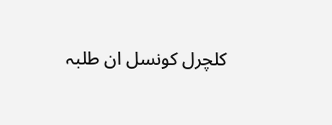کلچرل کونسل ان طلبہ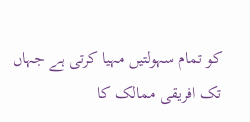کو تمام سہولتیں مہیا کرتی ہے جہاں تک افریقی ممالک کا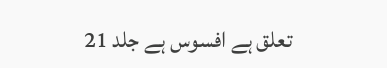تعلق ہے افسوس ہے جلد 21